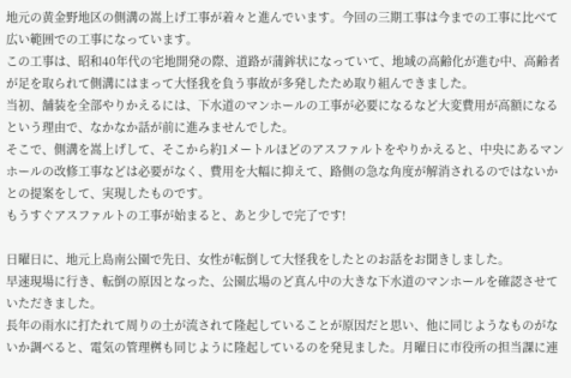地元の黄金野地区の側溝の嵩上げ工事が着々と進んでいます。今回の三期工事は今までの工事に比べて広い範囲での工事になっています。
この工事は、昭和40年代の宅地開発の際、道路が蒲鉾状になっていて、地域の高齢化が進む中、高齢者が足を取られて側溝にはまって大怪我を負う事故が多発したため取り組んできました。
当初、舗装を全部やりかえるには、下水道のマンホールの工事が必要になるなど大変費用が高額になるという理由で、なかなか話が前に進みませんでした。
そこで、側溝を嵩上げして、そこから約1メートルほどのアスファルトをやりかえると、中央にあるマンホールの改修工事などは必要がなく、費用を大幅に抑えて、路側の急な角度が解消されるのではないかとの提案をして、実現したものです。
もうすぐアスファルトの工事が始まると、あと少しで完了です!

日曜日に、地元上島南公園で先日、女性が転倒して大怪我をしたとのお話をお聞きしました。
早速現場に行き、転倒の原因となった、公園広場のど真ん中の大きな下水道のマンホールを確認させていただきました。
長年の雨水に打たれて周りの土が流されて隆起していることが原因だと思い、他に同じようなものがないか調べると、電気の管理桝も同じように隆起しているのを発見ました。月曜日に市役所の担当課に連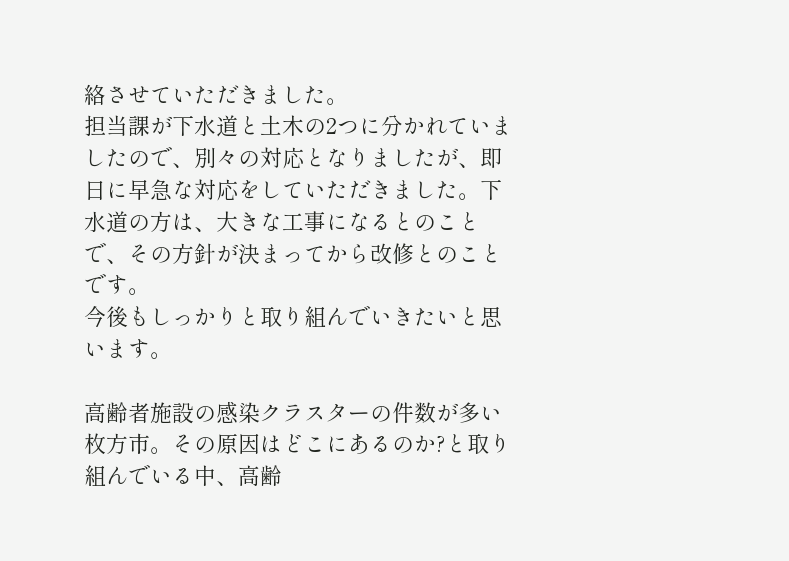絡させていただきました。
担当課が下水道と土木の2つに分かれていましたので、別々の対応となりましたが、即日に早急な対応をしていただきました。下水道の方は、大きな工事になるとのことで、その方針が決まってから改修とのことです。
今後もしっかりと取り組んでいきたいと思います。

高齢者施設の感染クラスターの件数が多い枚方市。その原因はどこにあるのか?と取り組んでいる中、高齢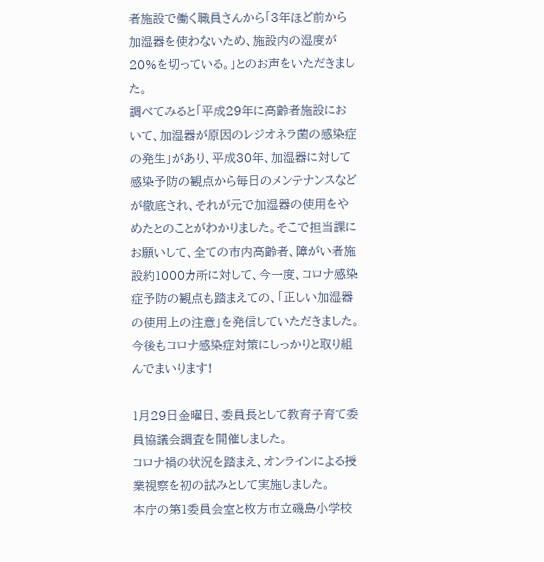者施設で働く職員さんから「3年ほど前から加湿器を使わないため、施設内の湿度が20%を切っている。」とのお声をいただきました。
調べてみると「平成29年に高齢者施設において、加湿器が原因のレジオネラ菌の感染症の発生」があり、平成30年、加湿器に対して感染予防の観点から毎日のメンテナンスなどが徹底され、それが元で加湿器の使用をやめたとのことがわかりました。そこで担当課にお願いして、全ての市内高齢者、障がい者施設約1000カ所に対して、今一度、コロナ感染症予防の観点も踏まえての、「正しい加湿器の使用上の注意」を発信していただきました。
今後もコロナ感染症対策にしっかりと取り組んでまいります!

1月29日金曜日、委員長として教育子育て委員協議会調査を開催しました。
コロナ禍の状況を踏まえ、オンラインによる授業視察を初の試みとして実施しました。
本庁の第1委員会室と枚方市立磯島小学校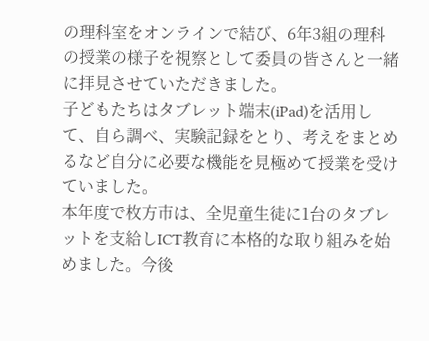の理科室をオンラインで結び、6年3組の理科の授業の様子を視察として委員の皆さんと一緒に拝見させていただきました。
子どもたちはタブレット端末(iPad)を活用して、自ら調べ、実験記録をとり、考えをまとめるなど自分に必要な機能を見極めて授業を受けていました。
本年度で枚方市は、全児童生徒に1台のタブレットを支給しICT教育に本格的な取り組みを始めました。今後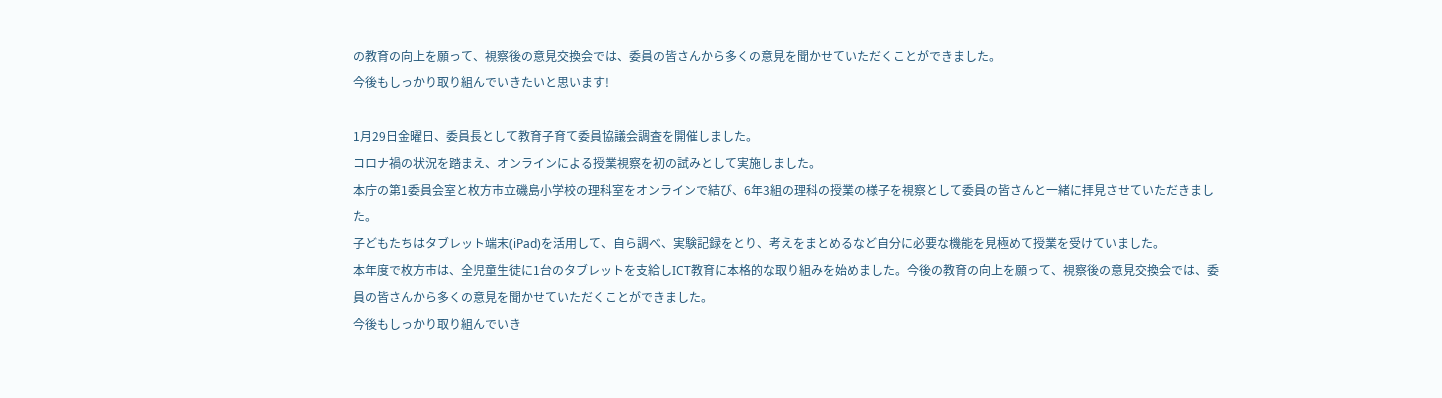の教育の向上を願って、視察後の意見交換会では、委員の皆さんから多くの意見を聞かせていただくことができました。
今後もしっかり取り組んでいきたいと思います!

1月29日金曜日、委員長として教育子育て委員協議会調査を開催しました。
コロナ禍の状況を踏まえ、オンラインによる授業視察を初の試みとして実施しました。
本庁の第1委員会室と枚方市立磯島小学校の理科室をオンラインで結び、6年3組の理科の授業の様子を視察として委員の皆さんと一緒に拝見させていただきました。
子どもたちはタブレット端末(iPad)を活用して、自ら調べ、実験記録をとり、考えをまとめるなど自分に必要な機能を見極めて授業を受けていました。
本年度で枚方市は、全児童生徒に1台のタブレットを支給しICT教育に本格的な取り組みを始めました。今後の教育の向上を願って、視察後の意見交換会では、委員の皆さんから多くの意見を聞かせていただくことができました。
今後もしっかり取り組んでいき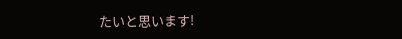たいと思います!